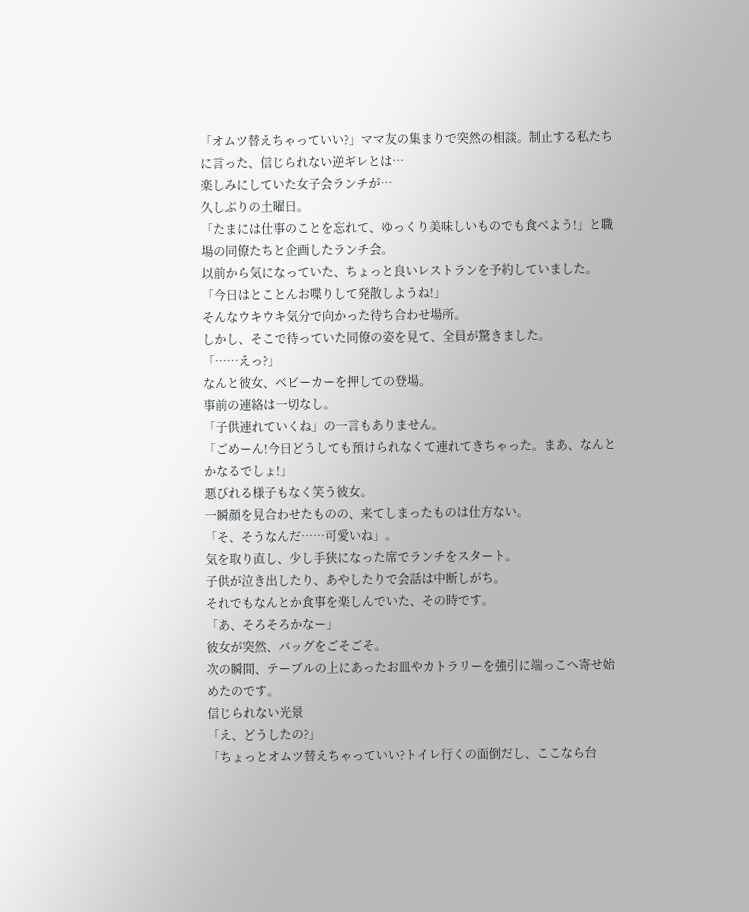「オムツ替えちゃっていい?」ママ友の集まりで突然の相談。制止する私たちに言った、信じられない逆ギレとは…
楽しみにしていた女子会ランチが…
久しぶりの土曜日。
「たまには仕事のことを忘れて、ゆっくり美味しいものでも食べよう!」と職場の同僚たちと企画したランチ会。
以前から気になっていた、ちょっと良いレストランを予約していました。
「今日はとことんお喋りして発散しようね!」
そんなウキウキ気分で向かった待ち合わせ場所。
しかし、そこで待っていた同僚の姿を見て、全員が驚きました。
「……えっ?」
なんと彼女、ベビーカーを押しての登場。
事前の連絡は一切なし。
「子供連れていくね」の一言もありません。
「ごめーん!今日どうしても預けられなくて連れてきちゃった。まあ、なんとかなるでしょ!」
悪びれる様子もなく笑う彼女。
一瞬顔を見合わせたものの、来てしまったものは仕方ない。
「そ、そうなんだ……可愛いね」。
気を取り直し、少し手狭になった席でランチをスタート。
子供が泣き出したり、あやしたりで会話は中断しがち。
それでもなんとか食事を楽しんでいた、その時です。
「あ、そろそろかなー」
彼女が突然、バッグをごそごそ。
次の瞬間、テーブルの上にあったお皿やカトラリーを強引に端っこへ寄せ始めたのです。
信じられない光景
「え、どうしたの?」
「ちょっとオムツ替えちゃっていい?トイレ行くの面倒だし、ここなら台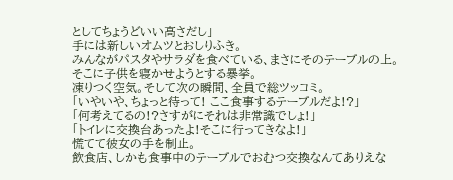としてちょうどいい高さだし」
手には新しいオムツとおしりふき。
みんながパスタやサラダを食べている、まさにそのテーブルの上。
そこに子供を寝かせようとする暴挙。
凍りつく空気。そして次の瞬間、全員で総ツッコミ。
「いやいや、ちょっと待って! ここ食事するテーブルだよ!?」
「何考えてるの!?さすがにそれは非常識でしょ!」
「トイレに交換台あったよ!そこに行ってきなよ!」
慌てて彼女の手を制止。
飲食店、しかも食事中のテーブルでおむつ交換なんてありえな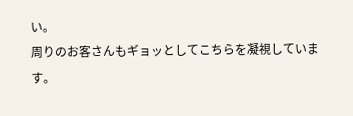い。
周りのお客さんもギョッとしてこちらを凝視しています。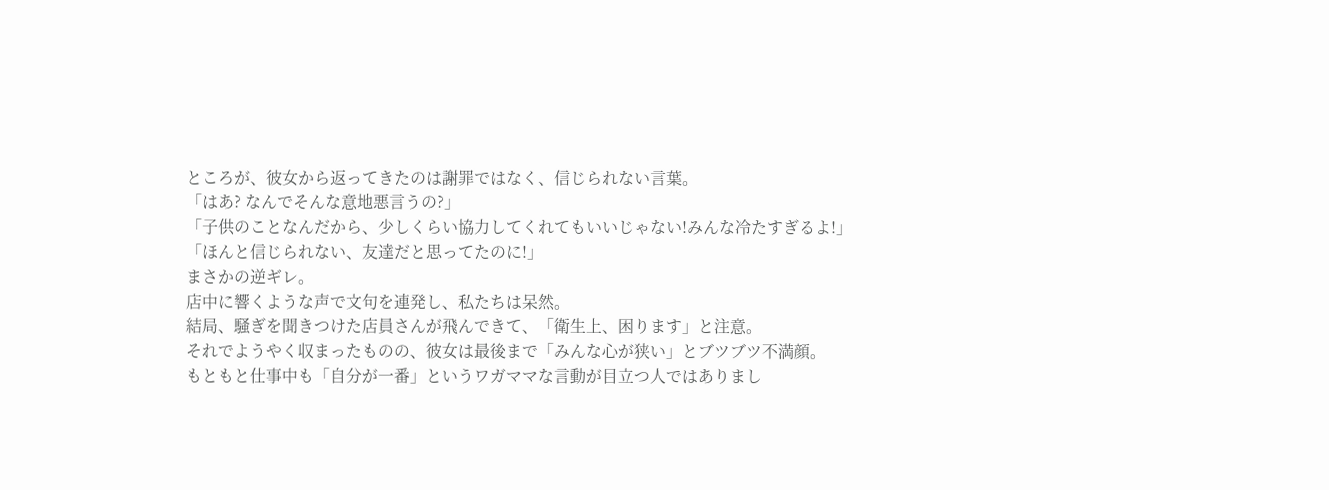ところが、彼女から返ってきたのは謝罪ではなく、信じられない言葉。
「はあ? なんでそんな意地悪言うの?」
「子供のことなんだから、少しくらい協力してくれてもいいじゃない!みんな冷たすぎるよ!」
「ほんと信じられない、友達だと思ってたのに!」
まさかの逆ギレ。
店中に響くような声で文句を連発し、私たちは呆然。
結局、騒ぎを聞きつけた店員さんが飛んできて、「衛生上、困ります」と注意。
それでようやく収まったものの、彼女は最後まで「みんな心が狭い」とブツブツ不満顔。
もともと仕事中も「自分が一番」というワガママな言動が目立つ人ではありまし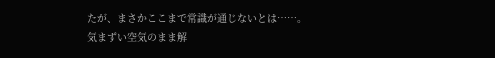たが、まさかここまで常識が通じないとは……。
気まずい空気のまま解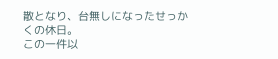散となり、台無しになったせっかくの休日。
この一件以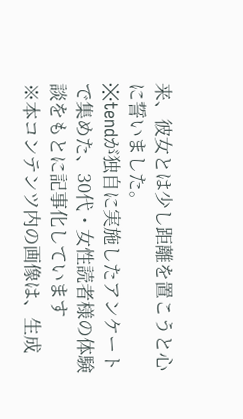来、彼女とは少し距離を置こうと心に誓いました。
※tendが独自に実施したアンケートで集めた、30代・女性読者様の体験談をもとに記事化しています
※本コンテンツ内の画像は、生成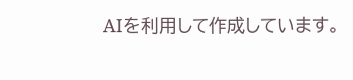AIを利用して作成しています。